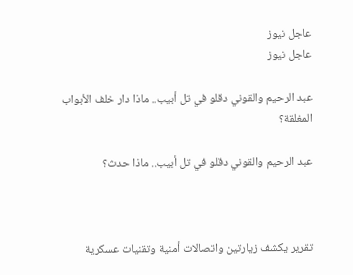عاجل نيوز
عاجل نيوز

عبد الرحيم والقوني دقلو في تل أبيب.. ماذا دار خلف الأبواب المغلقة؟

عبد الرحيم والقوني دقلو في تل أبيب.. ماذا حدث؟



تقرير يكشف زيارتين واتصالات أمنية وتقنيات عسكرية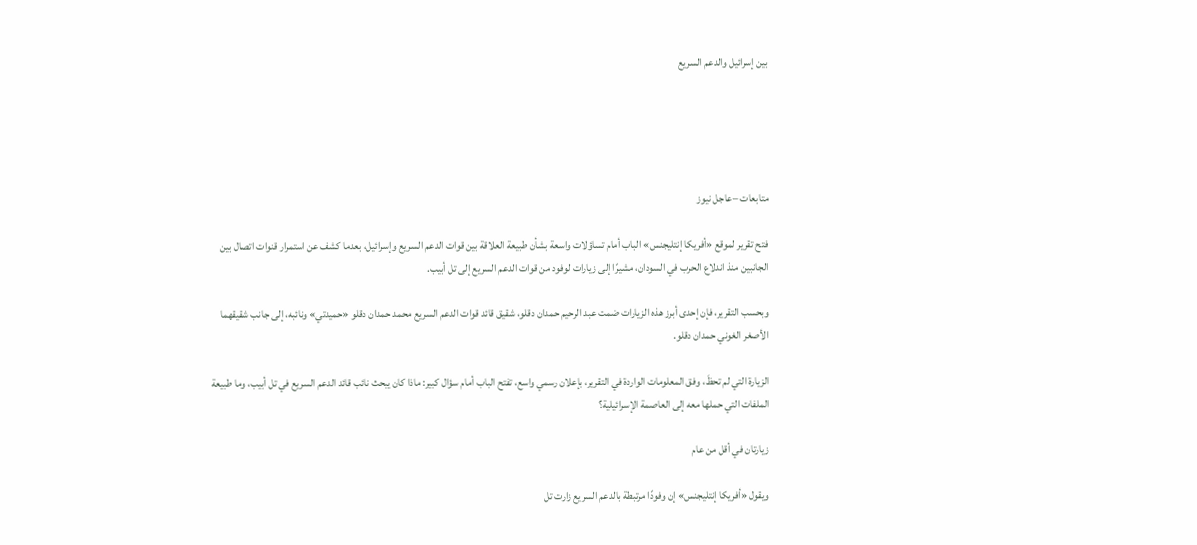بين إسرائيل والدعم السريع





متابعات –عاجل نيوز

فتح تقرير لموقع «أفريكا إنتليجنس» الباب أمام تساؤلات واسعة بشأن طبيعة العلاقة بين قوات الدعم السريع وإسرائيل، بعدما كشف عن استمرار قنوات اتصال بين الجانبين منذ اندلاع الحرب في السودان، مشيرًا إلى زيارات لوفود من قوات الدعم السريع إلى تل أبيب.

وبحسب التقرير، فإن إحدى أبرز هذه الزيارات ضمت عبد الرحيم حمدان دقلو، شقيق قائد قوات الدعم السريع محمد حمدان دقلو «حميدتي» ونائبه، إلى جانب شقيقهما الأصغر الغوني حمدان دقلو.

الزيارة التي لم تحظَ، وفق المعلومات الواردة في التقرير، بإعلان رسمي واسع، تفتح الباب أمام سؤال كبير: ماذا كان يبحث نائب قائد الدعم السريع في تل أبيب، وما طبيعة الملفات التي حملها معه إلى العاصمة الإسرائيلية؟

زيارتان في أقل من عام

ويقول «أفريكا إنتليجنس» إن وفودًا مرتبطة بالدعم السريع زارت تل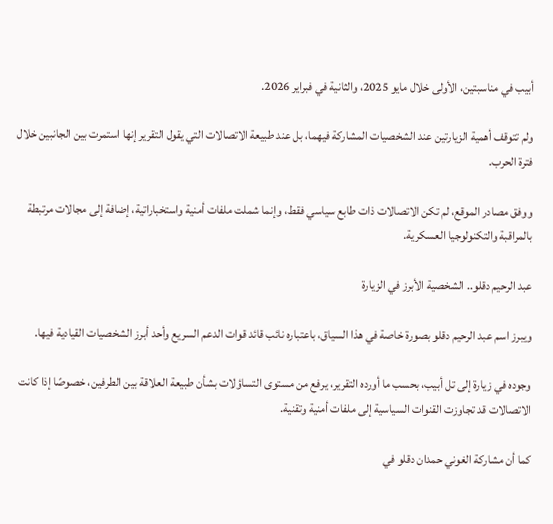أبيب في مناسبتين، الأولى خلال مايو 2025، والثانية في فبراير 2026.

ولم تتوقف أهمية الزيارتين عند الشخصيات المشاركة فيهما، بل عند طبيعة الاتصالات التي يقول التقرير إنها استمرت بين الجانبين خلال فترة الحرب.

ووفق مصادر الموقع، لم تكن الاتصالات ذات طابع سياسي فقط، وإنما شملت ملفات أمنية واستخباراتية، إضافة إلى مجالات مرتبطة بالمراقبة والتكنولوجيا العسكرية.

عبد الرحيم دقلو.. الشخصية الأبرز في الزيارة

ويبرز اسم عبد الرحيم دقلو بصورة خاصة في هذا السياق، باعتباره نائب قائد قوات الدعم السريع وأحد أبرز الشخصيات القيادية فيها.

وجوده في زيارة إلى تل أبيب، بحسب ما أورده التقرير، يرفع من مستوى التساؤلات بشأن طبيعة العلاقة بين الطرفين، خصوصًا إذا كانت الاتصالات قد تجاوزت القنوات السياسية إلى ملفات أمنية وتقنية.

كما أن مشاركة الغوني حمدان دقلو في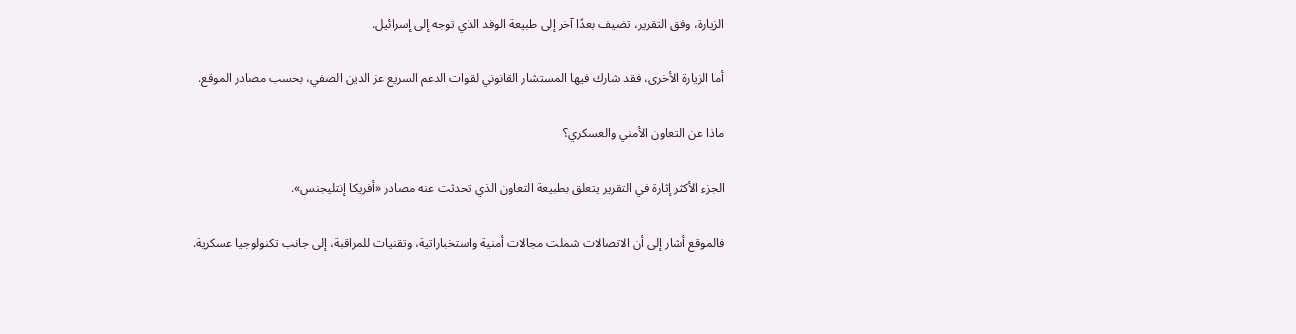الزيارة، وفق التقرير، تضيف بعدًا آخر إلى طبيعة الوفد الذي توجه إلى إسرائيل.

أما الزيارة الأخرى، فقد شارك فيها المستشار القانوني لقوات الدعم السريع عز الدين الصفي، بحسب مصادر الموقع.

ماذا عن التعاون الأمني والعسكري؟

الجزء الأكثر إثارة في التقرير يتعلق بطبيعة التعاون الذي تحدثت عنه مصادر «أفريكا إنتليجنس».

فالموقع أشار إلى أن الاتصالات شملت مجالات أمنية واستخباراتية، وتقنيات للمراقبة، إلى جانب تكنولوجيا عسكرية.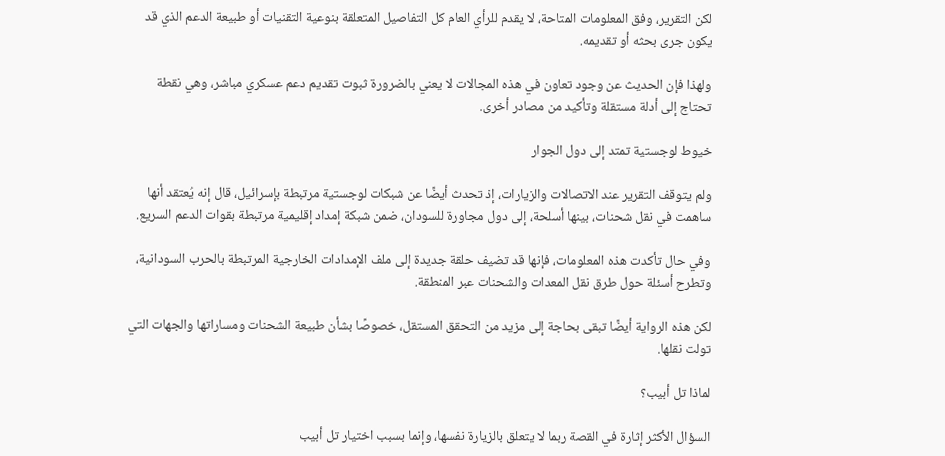لكن التقرير، وفق المعلومات المتاحة، لا يقدم للرأي العام كل التفاصيل المتعلقة بنوعية التقنيات أو طبيعة الدعم الذي قد يكون جرى بحثه أو تقديمه.

ولهذا فإن الحديث عن وجود تعاون في هذه المجالات لا يعني بالضرورة ثبوت تقديم دعم عسكري مباشر، وهي نقطة تحتاج إلى أدلة مستقلة وتأكيد من مصادر أخرى.

خيوط لوجستية تمتد إلى دول الجوار

ولم يتوقف التقرير عند الاتصالات والزيارات، إذ تحدث أيضًا عن شبكات لوجستية مرتبطة بإسرائيل، قال إنه يُعتقد أنها ساهمت في نقل شحنات، بينها أسلحة، إلى دول مجاورة للسودان، ضمن شبكة إمداد إقليمية مرتبطة بقوات الدعم السريع.

وفي حال تأكدت هذه المعلومات، فإنها قد تضيف حلقة جديدة إلى ملف الإمدادات الخارجية المرتبطة بالحرب السودانية، وتطرح أسئلة حول طرق نقل المعدات والشحنات عبر المنطقة.

لكن هذه الرواية أيضًا تبقى بحاجة إلى مزيد من التحقق المستقل، خصوصًا بشأن طبيعة الشحنات ومساراتها والجهات التي تولت نقلها.

لماذا تل أبيب؟

السؤال الأكثر إثارة في القصة ربما لا يتعلق بالزيارة نفسها، وإنما بسبب اختيار تل أبيب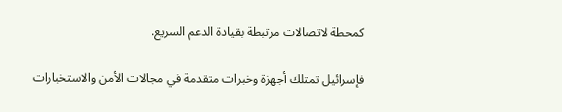كمحطة لاتصالات مرتبطة بقيادة الدعم السريع.

فإسرائيل تمتلك أجهزة وخبرات متقدمة في مجالات الأمن والاستخبارات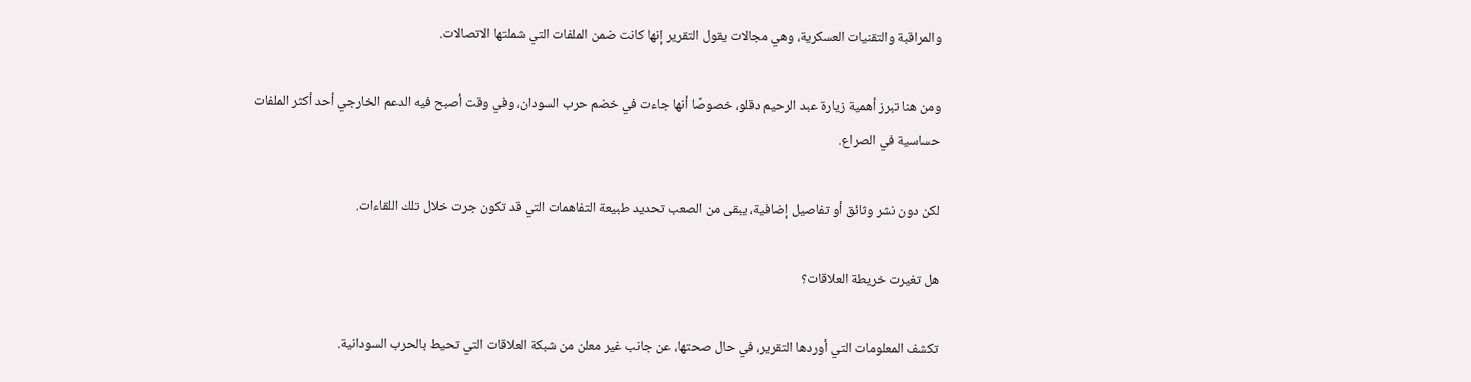والمراقبة والتقنيات العسكرية، وهي مجالات يقول التقرير إنها كانت ضمن الملفات التي شملتها الاتصالات.

ومن هنا تبرز أهمية زيارة عبد الرحيم دقلو، خصوصًا أنها جاءت في خضم حرب السودان، وفي وقت أصبح فيه الدعم الخارجي أحد أكثر الملفات حساسية في الصراع.

لكن دون نشر وثائق أو تفاصيل إضافية، يبقى من الصعب تحديد طبيعة التفاهمات التي قد تكون جرت خلال تلك اللقاءات.

هل تغيرت خريطة العلاقات؟

تكشف المعلومات التي أوردها التقرير، في حال صحتها، عن جانب غير معلن من شبكة العلاقات التي تحيط بالحرب السودانية.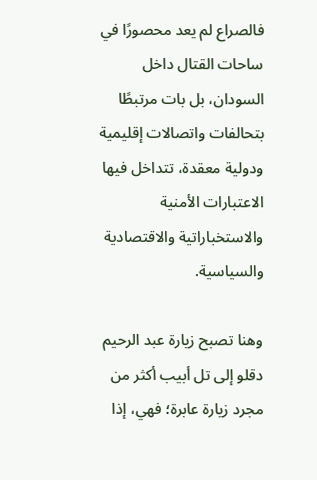فالصراع لم يعد محصورًا في ساحات القتال داخل السودان، بل بات مرتبطًا بتحالفات واتصالات إقليمية ودولية معقدة، تتداخل فيها الاعتبارات الأمنية والاستخباراتية والاقتصادية والسياسية.

وهنا تصبح زيارة عبد الرحيم دقلو إلى تل أبيب أكثر من مجرد زيارة عابرة؛ فهي، إذا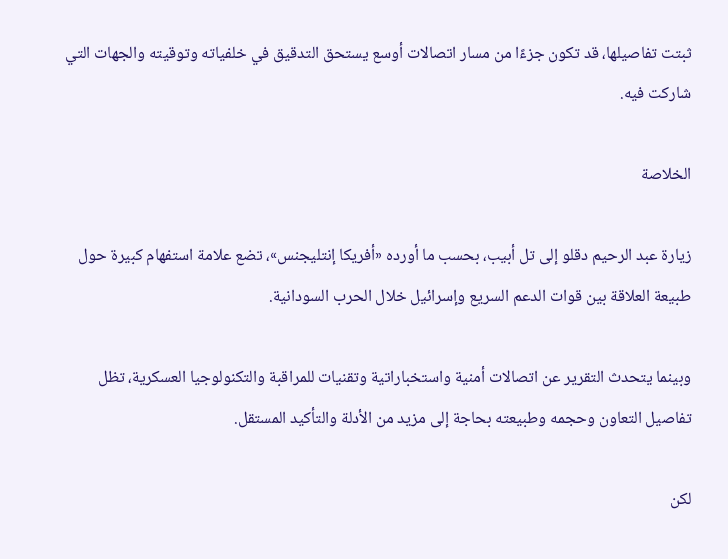ثبتت تفاصيلها، قد تكون جزءًا من مسار اتصالات أوسع يستحق التدقيق في خلفياته وتوقيته والجهات التي شاركت فيه.

الخلاصة

زيارة عبد الرحيم دقلو إلى تل أبيب، بحسب ما أورده «أفريكا إنتليجنس»، تضع علامة استفهام كبيرة حول طبيعة العلاقة بين قوات الدعم السريع وإسرائيل خلال الحرب السودانية.

وبينما يتحدث التقرير عن اتصالات أمنية واستخباراتية وتقنيات للمراقبة والتكنولوجيا العسكرية، تظل تفاصيل التعاون وحجمه وطبيعته بحاجة إلى مزيد من الأدلة والتأكيد المستقل.

لكن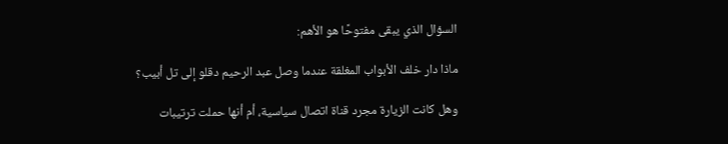السؤال الذي يبقى مفتوحًا هو الأهم:

ماذا دار خلف الأبواب المغلقة عندما وصل عبد الرحيم دقلو إلى تل أبيب؟

وهل كانت الزيارة مجرد قناة اتصال سياسية، أم أنها حملت ترتيبات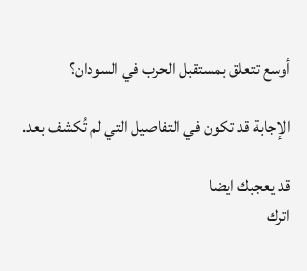أوسع تتعلق بمستقبل الحرب في السودان؟

الإجابة قد تكون في التفاصيل التي لم تُكشف بعد.

قد يعجبك ايضا
اترك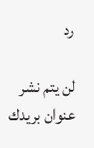رد

لن يتم نشر عنوان بريدك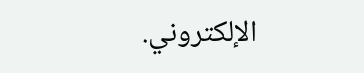الإلكتروني.